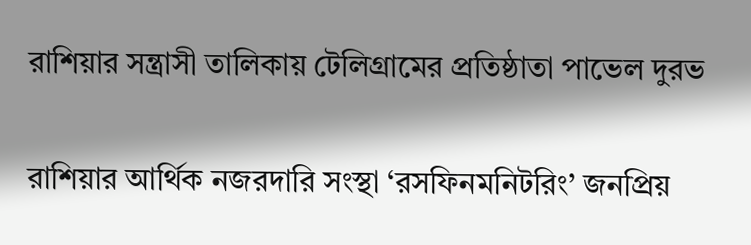রাশিয়ার সন্ত্রাসী তালিকায় টেলিগ্রামের প্রতিষ্ঠাতা পাভেল দুরভ

রাশিয়ার আর্থিক নজরদারি সংস্থা ‘রসফিনমনিটরিং’ জনপ্রিয়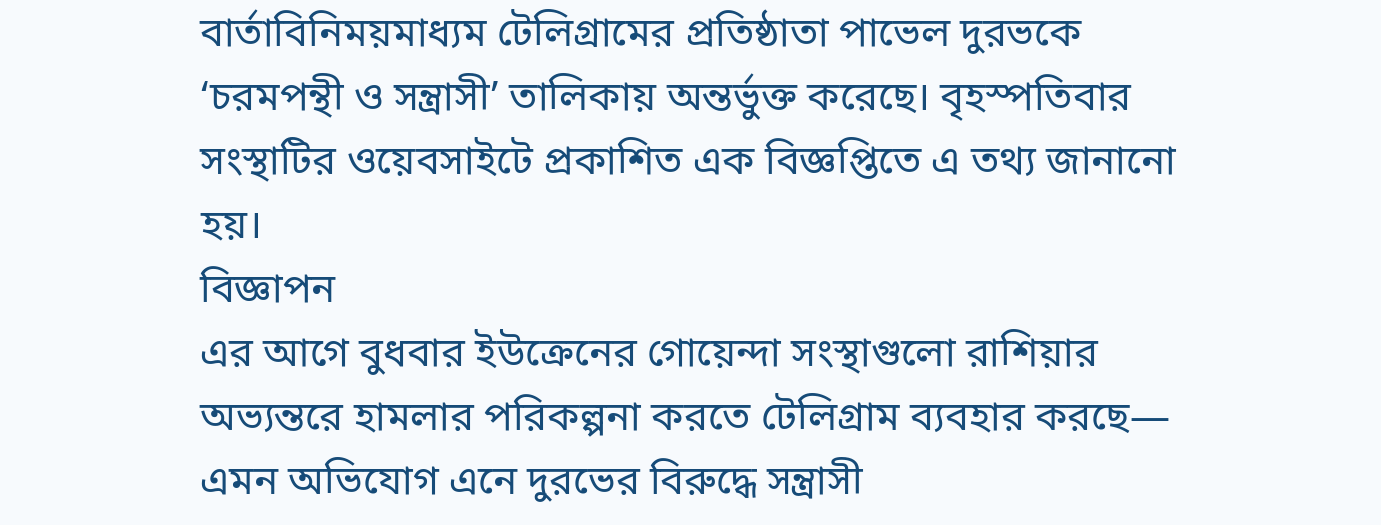বার্তাবিনিময়মাধ্যম টেলিগ্রামের প্রতিষ্ঠাতা পাভেল দুরভকে ‘চরমপন্থী ও সন্ত্রাসী’ তালিকায় অন্তর্ভুক্ত করেছে। বৃহস্পতিবার সংস্থাটির ওয়েবসাইটে প্রকাশিত এক বিজ্ঞপ্তিতে এ তথ্য জানানো হয়।
বিজ্ঞাপন
এর আগে বুধবার ইউক্রেনের গোয়েন্দা সংস্থাগুলো রাশিয়ার অভ্যন্তরে হামলার পরিকল্পনা করতে টেলিগ্রাম ব্যবহার করছে— এমন অভিযোগ এনে দুরভের বিরুদ্ধে সন্ত্রাসী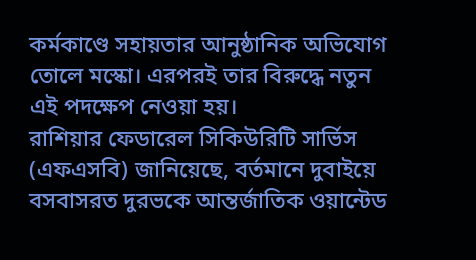কর্মকাণ্ডে সহায়তার আনুষ্ঠানিক অভিযোগ তোলে মস্কো। এরপরই তার বিরুদ্ধে নতুন এই পদক্ষেপ নেওয়া হয়।
রাশিয়ার ফেডারেল সিকিউরিটি সার্ভিস (এফএসবি) জানিয়েছে, বর্তমানে দুবাইয়ে বসবাসরত দুরভকে আন্তর্জাতিক ওয়ান্টেড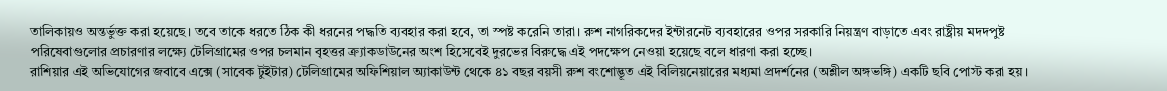তালিকায়ও অন্তর্ভুক্ত করা হয়েছে। তবে তাকে ধরতে ঠিক কী ধরনের পদ্ধতি ব্যবহার করা হবে, তা স্পষ্ট করেনি তারা। রুশ নাগরিকদের ইন্টারনেট ব্যবহারের ওপর সরকারি নিয়ন্ত্রণ বাড়াতে এবং রাষ্ট্রীয় মদদপুষ্ট পরিষেবাগুলোর প্রচারণার লক্ষ্যে টেলিগ্রামের ওপর চলমান বৃহত্তর ক্র্যাকডাউনের অংশ হিসেবেই দুরভের বিরুদ্ধে এই পদক্ষেপ নেওয়া হয়েছে বলে ধারণা করা হচ্ছে।
রাশিয়ার এই অভিযোগের জবাবে এক্সে (সাবেক টুইটার) টেলিগ্রামের অফিশিয়াল অ্যাকাউন্ট থেকে ৪১ বছর বয়সী রুশ বংশোদ্ভূত এই বিলিয়নেয়ারের মধ্যমা প্রদর্শনের (অশ্লীল অঙ্গভঙ্গি) একটি ছবি পোস্ট করা হয়।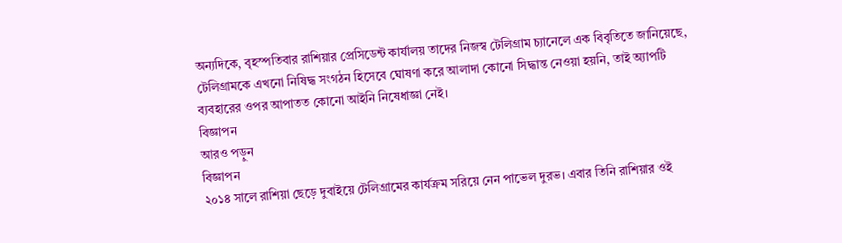অন্যদিকে, বৃহস্পতিবার রাশিয়ার প্রেসিডেন্ট কার্যালয় তাদের নিজস্ব টেলিগ্রাম চ্যানেলে এক বিবৃতিতে জানিয়েছে, টেলিগ্রামকে এখনো নিষিদ্ধ সংগঠন হিসেবে ঘোষণা করে আলাদা কোনো সিদ্ধান্ত নেওয়া হয়নি, তাই অ্যাপটি ব্যবহারের ওপর আপাতত কোনো আইনি নিষেধাজ্ঞা নেই।
বিজ্ঞাপন
আরও পড়ুন
বিজ্ঞাপন
২০১৪ সালে রাশিয়া ছেড়ে দুবাইয়ে টেলিগ্রামের কার্যক্রম সরিয়ে নেন পাভেল দুরভ। এবার তিনি রাশিয়ার ওই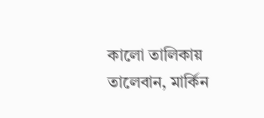কালো তালিকায় তালেবান, মার্কিন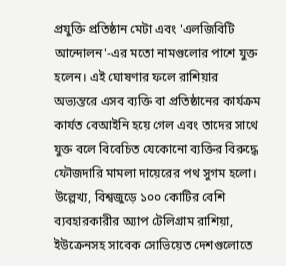প্রযুক্তি প্রতিষ্ঠান মেটা এবং 'এলজিবিটি আন্দোলন'-এর মতো নামগুলোর পাশে যুক্ত হলেন। এই ঘোষণার ফলে রাশিয়ার অভ্যন্তরে এসব ব্যক্তি বা প্রতিষ্ঠানের কার্যক্রম কার্যত বেআইনি হয়ে গেল এবং তাদের সাথে যুক্ত বলে বিবেচিত যেকোনো ব্যক্তির বিরুদ্ধে ফৌজদারি মামলা দায়েরের পথ সুগম হলো। উল্লেখ্য, বিশ্বজুড়ে ১০০ কোটির বেশি ব্যবহারকারীর অ্যাপ টেলিগ্রাম রাশিয়া, ইউক্রেনসহ সাবেক সোভিয়েত দেশগুলোতে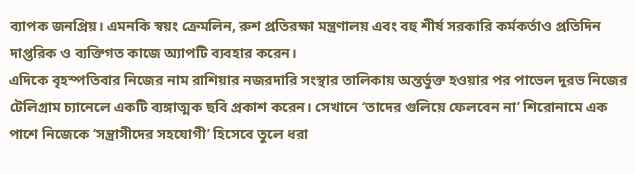ব্যাপক জনপ্রিয়। এমনকি স্বয়ং ক্রেমলিন, রুশ প্রতিরক্ষা মন্ত্রণালয় এবং বহু শীর্ষ সরকারি কর্মকর্তাও প্রতিদিন দাপ্তরিক ও ব্যক্তিগত কাজে অ্যাপটি ব্যবহার করেন।
এদিকে বৃহস্পতিবার নিজের নাম রাশিয়ার নজরদারি সংস্থার তালিকায় অন্তর্ভুক্ত হওয়ার পর পাভেল দুরভ নিজের টেলিগ্রাম চ্যানেলে একটি ব্যঙ্গাত্মক ছবি প্রকাশ করেন। সেখানে ‘তাদের গুলিয়ে ফেলবেন না’ শিরোনামে এক পাশে নিজেকে ‘সন্ত্রাসীদের সহযোগী’ হিসেবে তুলে ধরা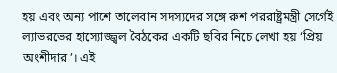হয় এবং অন্য পাশে তালেবান সদস্যদের সঙ্গে রুশ পররাষ্ট্রমন্ত্রী সের্গেই ল্যাভরভের হাস্যোজ্জ্বল বৈঠকের একটি ছবির নিচে লেখা হয় ‘প্রিয় অংশীদার’। এই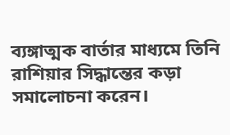ব্যঙ্গাত্মক বার্তার মাধ্যমে তিনি রাশিয়ার সিদ্ধান্তের কড়া সমালোচনা করেন।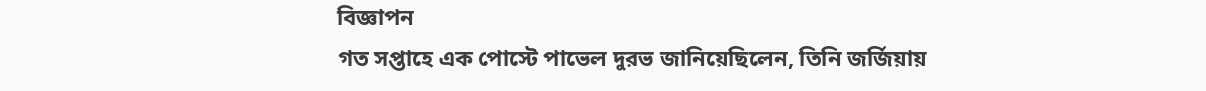বিজ্ঞাপন
গত সপ্তাহে এক পোস্টে পাভেল দুরভ জানিয়েছিলেন, তিনি জর্জিয়ায়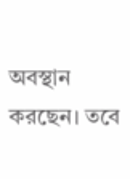অবস্থান করছেন। তবে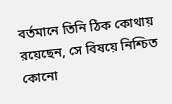বর্তমানে তিনি ঠিক কোথায় রয়েছেন, সে বিষয়ে নিশ্চিত কোনো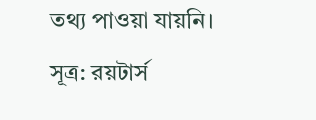তথ্য পাওয়া যায়নি।
সূত্র: রয়টার্স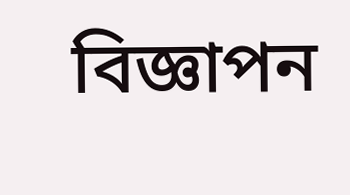বিজ্ঞাপন